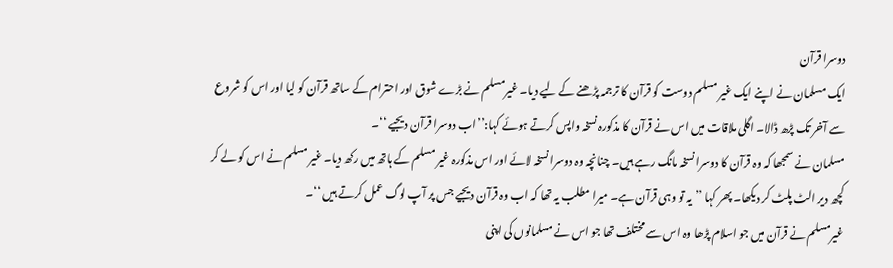دوسرا قرآن
ایک مسلمان نے اپنے ایک غیر مسلم دوست کو قرآن کا ترجمہ پڑھنے کے لیے دیا۔ غیرمسلم نے بڑے شوق اور احترام کے ساتھ قرآن کو لیا اور اس کو شروع سے آخر تک پڑھ ڈالا۔ اگلی ملاقات میں اس نے قرآن کا مذکورہ نسخہ واپس کرتے ہوئے کہا:’’اب دوسرا قرآن دیجیے ‘‘۔
مسلمان نے سمجھا کہ وہ قرآن کا دوسرا نسخہ مانگ رہے ہیں۔ چنانچہ وہ دوسرا نسخہ لائے اور اس مذکورہ غیر مسلم کے ہاتھ میں رکھ دیا۔ غیر مسلم نے اس کو لے کر کچھ دیر الٹ پلٹ کر دیکھا۔ پھر کہا ’’یہ تو وہی قرآن ہے۔ میرا مطلب یہ تھا کہ اب وہ قرآن دیجیے جس پر آپ لوگ عمل کرتے ہیں ‘‘۔
غیرمسلم نے قرآن میں جو اسلام پڑھا وہ اس سے مختلف تھا جو اس نے مسلمانوں کی اپنی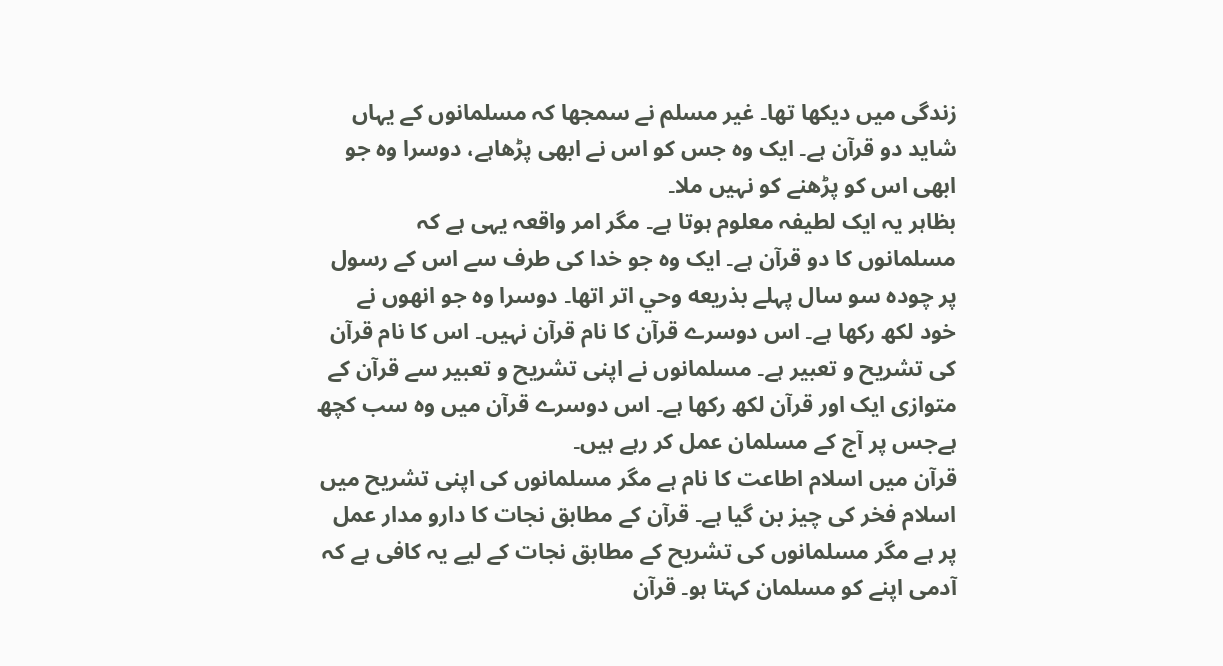زندگی میں دیکھا تھا۔ غیر مسلم نے سمجھا کہ مسلمانوں کے یہاں شاید دو قرآن ہے۔ ایک وہ جس کو اس نے ابھی پڑھاہے، دوسرا وہ جو ابھی اس کو پڑھنے کو نہیں ملا۔
بظاہر یہ ایک لطیفہ معلوم ہوتا ہے۔ مگر امر واقعہ یہی ہے کہ مسلمانوں کا دو قرآن ہے۔ ایک وہ جو خدا کی طرف سے اس كے رسول پر چودہ سو سال پہلے بذريعه وحي اتر اتھا۔ دوسرا وہ جو انھوں نے خود لکھ رکھا ہے۔ اس دوسرے قرآن کا نام قرآن نہیں۔ اس کا نام قرآن کی تشریح و تعبیر ہے۔ مسلمانوں نے اپنی تشریح و تعبیر سے قرآن کے متوازی ایک اور قرآن لکھ رکھا ہے۔ اس دوسرے قرآن میں وہ سب کچھ ہےجس پر آج کے مسلمان عمل کر رہے ہیں۔
قرآن میں اسلام اطاعت کا نام ہے مگر مسلمانوں کی اپنی تشریح میں اسلام فخر کی چیز بن گیا ہے۔ قرآن کے مطابق نجات کا دارو مدار عمل پر ہے مگر مسلمانوں کی تشریح کے مطابق نجات کے لیے یہ کافی ہے کہ آدمی اپنے کو مسلمان کہتا ہو۔ قرآن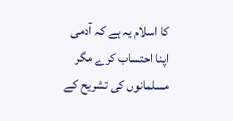کا اسلام یہ ہے کہ آدمی اپنا احتساب کرے مگر مسلمانوں کی تشریح کے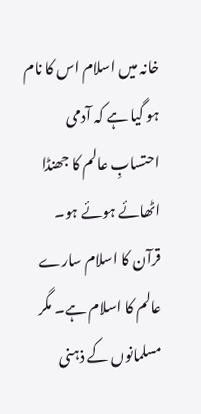خانہ میں اسلام اس کا نام ہو گیا ہے کہ آدمی احتسابِ عالم کا جھنڈا اٹھائے ہوئے ہو۔ قرآن کا اسلام سارے عالم کا اسلام ہے۔ مگر مسلمانوں کے ذہنی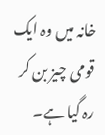خانہ میں وہ ایک قومی چیز بن کر رہ گیا ہے۔